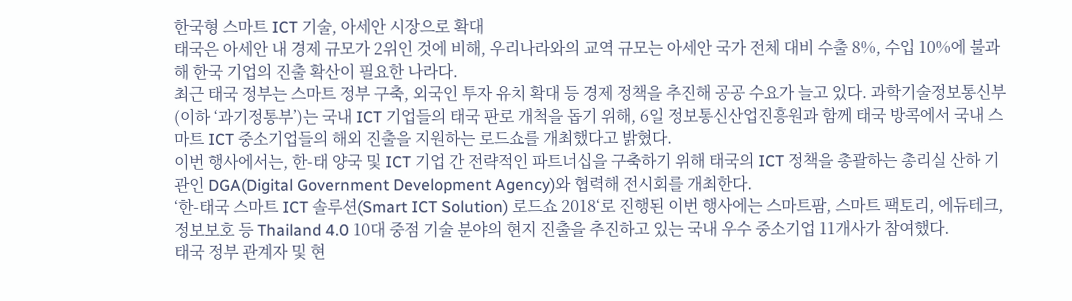한국형 스마트 ICT 기술, 아세안 시장으로 확대
태국은 아세안 내 경제 규모가 2위인 것에 비해, 우리나라와의 교역 규모는 아세안 국가 전체 대비 수출 8%, 수입 10%에 불과해 한국 기업의 진출 확산이 필요한 나라다.
최근 태국 정부는 스마트 정부 구축, 외국인 투자 유치 확대 등 경제 정책을 추진해 공공 수요가 늘고 있다. 과학기술정보통신부(이하 ‘과기정통부’)는 국내 ICT 기업들의 태국 판로 개척을 돕기 위해, 6일 정보통신산업진흥원과 함께 태국 방콕에서 국내 스마트 ICT 중소기업들의 해외 진출을 지원하는 로드쇼를 개최했다고 밝혔다.
이번 행사에서는, 한-태 양국 및 ICT 기업 간 전략적인 파트너십을 구축하기 위해 태국의 ICT 정책을 총괄하는 총리실 산하 기관인 DGA(Digital Government Development Agency)와 협력해 전시회를 개최한다.
‘한-태국 스마트 ICT 솔루션(Smart ICT Solution) 로드쇼 2018‘로 진행된 이번 행사에는 스마트팜, 스마트 팩토리, 에듀테크, 정보보호 등 Thailand 4.0 10대 중점 기술 분야의 현지 진출을 추진하고 있는 국내 우수 중소기업 11개사가 참여했다.
태국 정부 관계자 및 현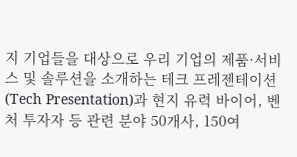지 기업들을 대상으로 우리 기업의 제품·서비스 및 솔루션을 소개하는 테크 프레젠테이션(Tech Presentation)과 현지 유력 바이어, 벤처 투자자 등 관련 분야 50개사, 150여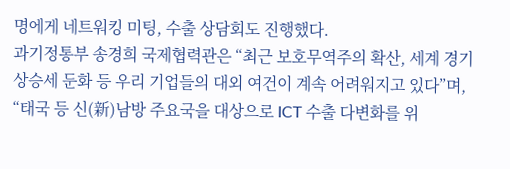명에게 네트워킹 미팅, 수출 상담회도 진행했다.
과기정통부 송경희 국제협력관은 “최근 보호무역주의 확산, 세계 경기 상승세 둔화 등 우리 기업들의 대외 여건이 계속 어려워지고 있다”며, “태국 등 신(新)남방 주요국을 대상으로 ICT 수출 다변화를 위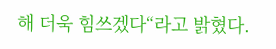해 더욱 힘쓰겠다“라고 밝혔다.